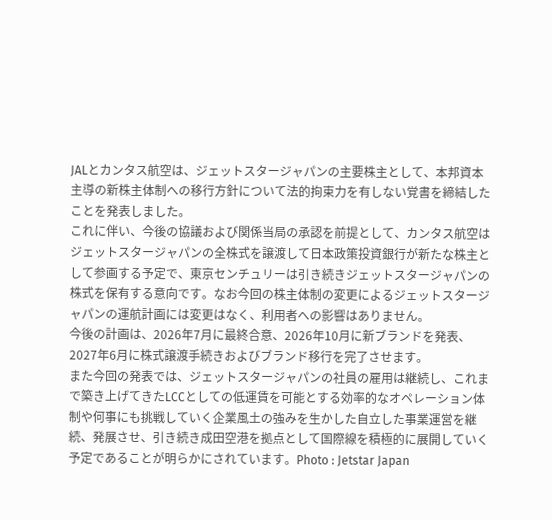JALとカンタス航空は、ジェットスタージャパンの主要株主として、本邦資本主導の新株主体制への移行方針について法的拘束力を有しない覚書を締結したことを発表しました。
これに伴い、今後の協議および関係当局の承認を前提として、カンタス航空はジェットスタージャパンの全株式を譲渡して日本政策投資銀行が新たな株主として参画する予定で、東京センチュリーは引き続きジェットスタージャパンの株式を保有する意向です。なお今回の株主体制の変更によるジェットスタージャパンの運航計画には変更はなく、利用者への影響はありません。
今後の計画は、2026年7月に最終合意、2026年10月に新ブランドを発表、2027年6月に株式譲渡手続きおよびブランド移行を完了させます。
また今回の発表では、ジェットスタージャパンの社員の雇用は継続し、これまで築き上げてきたLCCとしての低運賃を可能とする効率的なオペレーション体制や何事にも挑戦していく企業風土の強みを生かした自立した事業運営を継続、発展させ、引き続き成田空港を拠点として国際線を積極的に展開していく予定であることが明らかにされています。Photo : Jetstar Japan